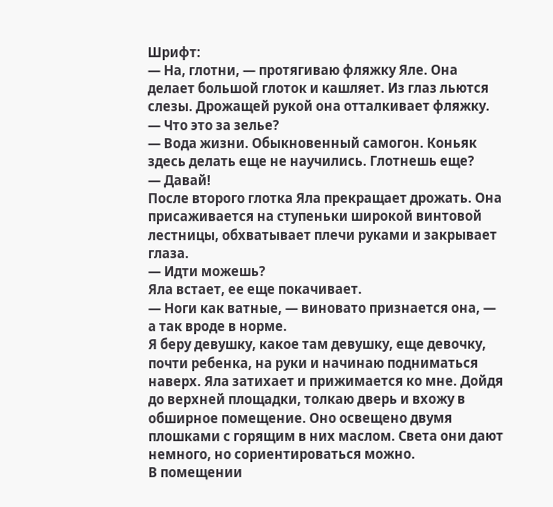Шрифт:
— На, глотни, — протягиваю фляжку Яле. Она делает большой глоток и кашляет. Из глаз льются слезы. Дрожащей рукой она отталкивает фляжку.
— Что это за зелье?
— Вода жизни. Обыкновенный самогон. Коньяк здесь делать еще не научились. Глотнешь еще?
— Давай!
После второго глотка Яла прекращает дрожать. Она присаживается на ступеньки широкой винтовой лестницы, обхватывает плечи руками и закрывает глаза.
— Идти можешь?
Яла встает, ее еще покачивает.
— Ноги как ватные, — виновато признается она, — а так вроде в норме.
Я беру девушку, какое там девушку, еще девочку, почти ребенка, на руки и начинаю подниматься наверх. Яла затихает и прижимается ко мне. Дойдя до верхней площадки, толкаю дверь и вхожу в обширное помещение. Оно освещено двумя плошками с горящим в них маслом. Света они дают немного, но сориентироваться можно.
В помещении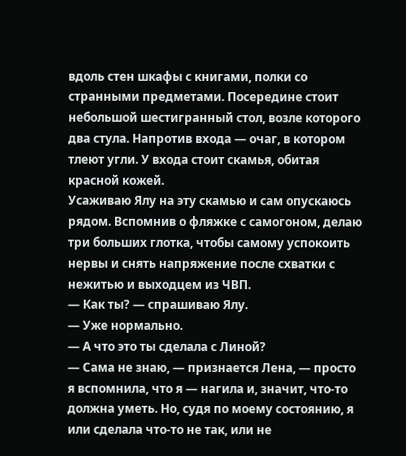вдоль стен шкафы с книгами, полки со странными предметами. Посередине стоит небольшой шестигранный стол, возле которого два стула. Напротив входа — очаг, в котором тлеют угли. У входа стоит скамья, обитая красной кожей.
Усаживаю Ялу на эту скамью и сам опускаюсь рядом. Вспомнив о фляжке с самогоном, делаю три больших глотка, чтобы самому успокоить нервы и снять напряжение после схватки с нежитью и выходцем из ЧВП.
— Как ты? — спрашиваю Ялу.
— Уже нормально.
— А что это ты сделала с Линой?
— Сама не знаю, — признается Лена, — просто я вспомнила, что я — нагила и, значит, что-то должна уметь. Но, судя по моему состоянию, я или сделала что-то не так, или не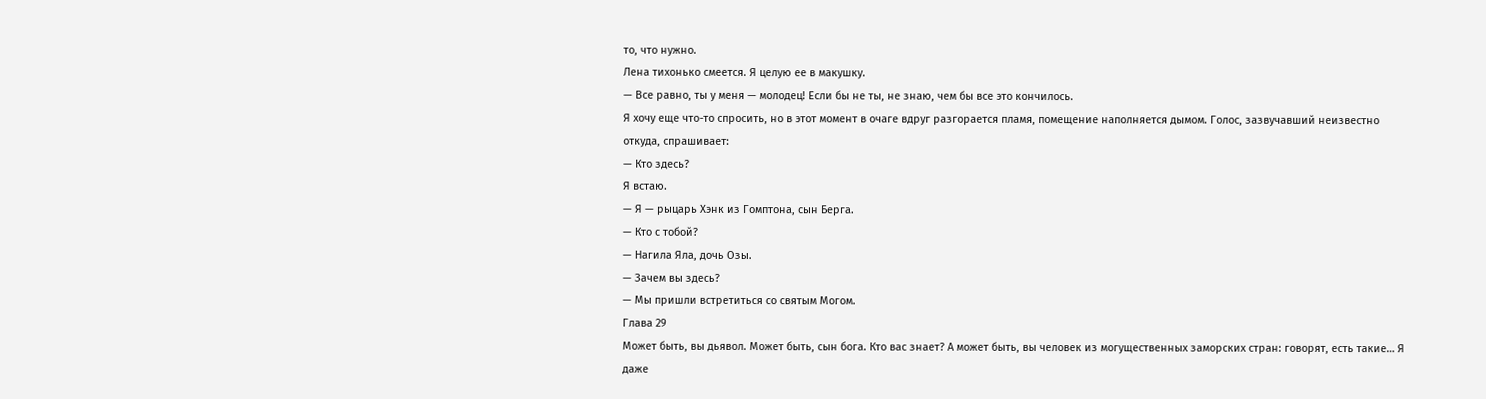то, что нужно.
Лена тихонько смеется. Я целую ее в макушку.
— Все равно, ты у меня — молодец! Если бы не ты, не знаю, чем бы все это кончилось.
Я хочу еще что-то спросить, но в этот момент в очаге вдруг разгорается пламя, помещение наполняется дымом. Голос, зазвучавший неизвестно откуда, спрашивает:
— Кто здесь?
Я встаю.
— Я — рыцарь Хэнк из Гомптона, сын Берга.
— Кто с тобой?
— Нагила Яла, дочь Озы.
— Зачем вы здесь?
— Мы пришли встретиться со святым Могом.
Глава 29
Может быть, вы дьявол. Может быть, сын бога. Кто вас знает? А может быть, вы человек из могущественных заморских стран: говорят, есть такие… Я даже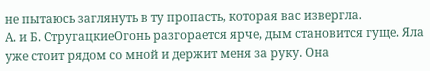не пытаюсь заглянуть в ту пропасть, которая вас извергла.
А. и Б. СтругацкиеОгонь разгорается ярче, дым становится гуще. Яла уже стоит рядом со мной и держит меня за руку. Она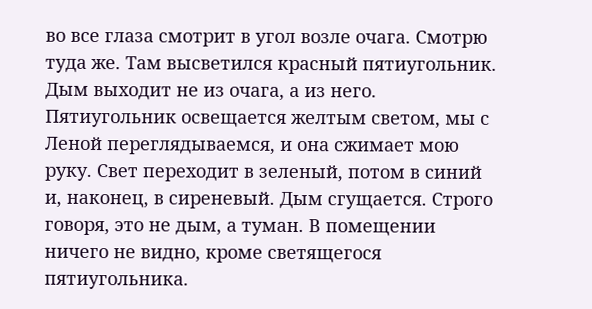во все глаза смотрит в угол возле очага. Смотрю туда же. Там высветился красный пятиугольник. Дым выходит не из очага, а из него. Пятиугольник освещается желтым светом, мы с Леной переглядываемся, и она сжимает мою руку. Свет переходит в зеленый, потом в синий и, наконец, в сиреневый. Дым сгущается. Строго говоря, это не дым, а туман. В помещении ничего не видно, кроме светящегося пятиугольника.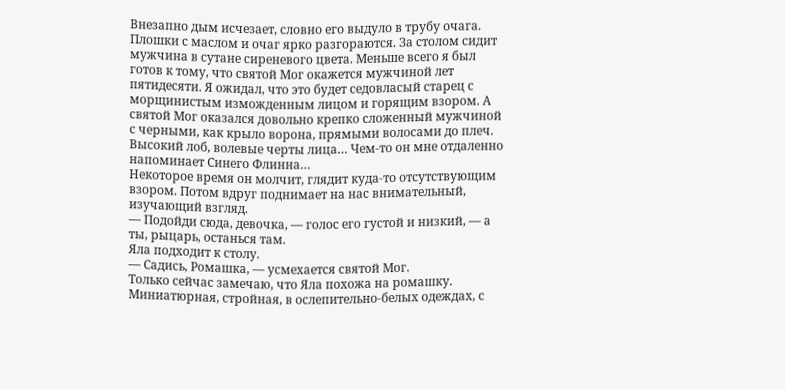Внезапно дым исчезает, словно его выдуло в трубу очага. Плошки с маслом и очаг ярко разгораются. За столом сидит мужчина в сутане сиреневого цвета. Меньше всего я был готов к тому, что святой Мог окажется мужчиной лет пятидесяти. Я ожидал, что это будет седовласый старец с морщинистым изможденным лицом и горящим взором. А святой Мог оказался довольно крепко сложенный мужчиной с черными, как крыло ворона, прямыми волосами до плеч. Высокий лоб, волевые черты лица… Чем-то он мне отдаленно напоминает Синего Флинна…
Некоторое время он молчит, глядит куда-то отсутствующим взором. Потом вдруг поднимает на нас внимательный, изучающий взгляд.
— Подойди сюда, девочка, — голос его густой и низкий, — а ты, рыцарь, останься там.
Яла подходит к столу.
— Садись, Ромашка, — усмехается святой Мог.
Только сейчас замечаю, что Яла похожа на ромашку. Миниатюрная, стройная, в ослепительно-белых одеждах, с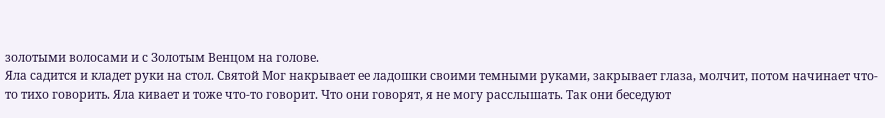золотыми волосами и с Золотым Венцом на голове.
Яла садится и кладет руки на стол. Святой Мог накрывает ее ладошки своими темными руками, закрывает глаза, молчит, потом начинает что-то тихо говорить. Яла кивает и тоже что-то говорит. Что они говорят, я не могу расслышать. Так они беседуют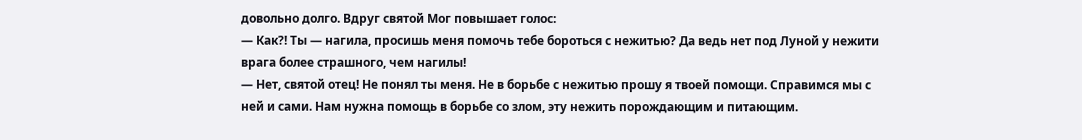довольно долго. Вдруг святой Мог повышает голос:
— Как?! Ты — нагила, просишь меня помочь тебе бороться с нежитью? Да ведь нет под Луной у нежити врага более страшного, чем нагилы!
— Нет, святой отец! Не понял ты меня. Не в борьбе с нежитью прошу я твоей помощи. Справимся мы с ней и сами. Нам нужна помощь в борьбе со злом, эту нежить порождающим и питающим.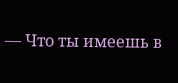— Что ты имеешь в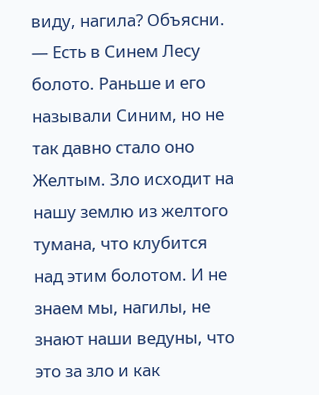виду, нагила? Объясни.
— Есть в Синем Лесу болото. Раньше и его называли Синим, но не так давно стало оно Желтым. Зло исходит на нашу землю из желтого тумана, что клубится над этим болотом. И не знаем мы, нагилы, не знают наши ведуны, что это за зло и как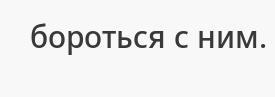бороться с ним.